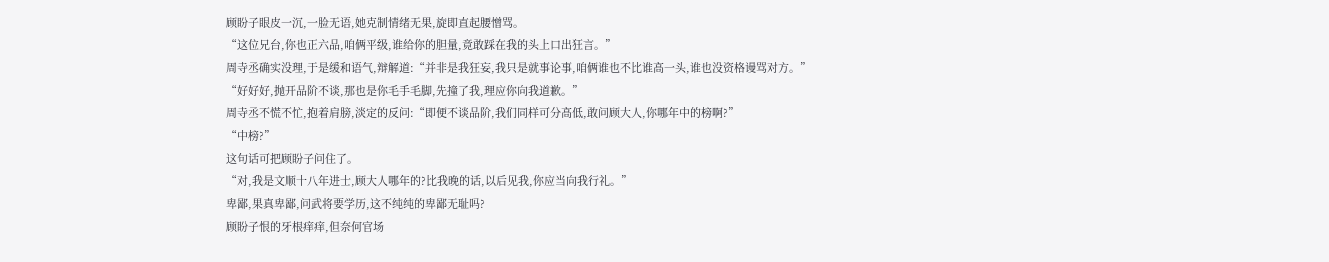顾盼子眼皮一沉,一脸无语,她克制情绪无果,旋即直起腰憎骂。
“这位兄台,你也正六品,咱俩平级,谁给你的胆量,竟敢踩在我的头上口出狂言。”
周寺丞确实没理,于是缓和语气,辩解道:“并非是我狂妄,我只是就事论事,咱俩谁也不比谁高一头,谁也没资格谩骂对方。”
“好好好,抛开品阶不谈,那也是你毛手毛脚,先撞了我,理应你向我道歉。”
周寺丞不慌不忙,抱着肩膀,淡定的反问:“即便不谈品阶,我们同样可分高低,敢问顾大人,你哪年中的榜啊?”
“中榜?”
这句话可把顾盼子问住了。
“对,我是文顺十八年进士,顾大人哪年的?比我晚的话,以后见我,你应当向我行礼。”
卑鄙,果真卑鄙,问武将要学历,这不纯纯的卑鄙无耻吗?
顾盼子恨的牙根痒痒,但奈何官场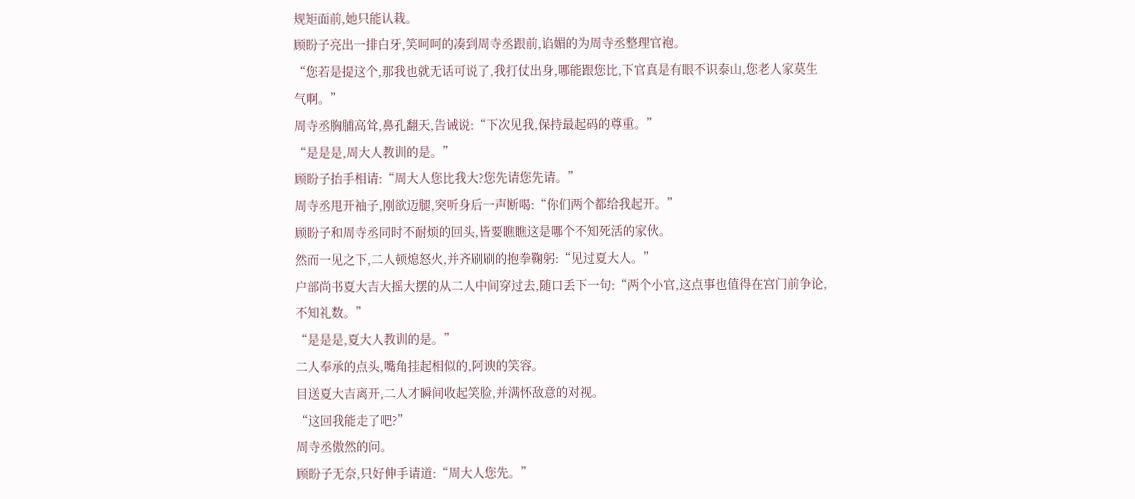规矩面前,她只能认栽。
顾盼子亮出一排白牙,笑呵呵的凑到周寺丞跟前,谄媚的为周寺丞整理官袍。
“您若是提这个,那我也就无话可说了,我打仗出身,哪能跟您比,下官真是有眼不识泰山,您老人家莫生气啊。”
周寺丞胸脯高耸,鼻孔翻天,告诫说:“下次见我,保持最起码的尊重。”
“是是是,周大人教训的是。”
顾盼子抬手相请:“周大人您比我大?您先请您先请。”
周寺丞甩开袖子,刚欲迈腿,突听身后一声断喝:“你们两个都给我起开。”
顾盼子和周寺丞同时不耐烦的回头,皆要瞧瞧这是哪个不知死活的家伙。
然而一见之下,二人顿熄怒火,并齐刷刷的抱拳鞠躬:“见过夏大人。”
户部尚书夏大吉大摇大摆的从二人中间穿过去,随口丢下一句:“两个小官,这点事也值得在宫门前争论,不知礼数。”
“是是是,夏大人教训的是。”
二人奉承的点头,嘴角挂起相似的,阿谀的笑容。
目送夏大吉离开,二人才瞬间收起笑脸,并满怀敌意的对视。
“这回我能走了吧?”
周寺丞傲然的问。
顾盼子无奈,只好伸手请道:“周大人您先。”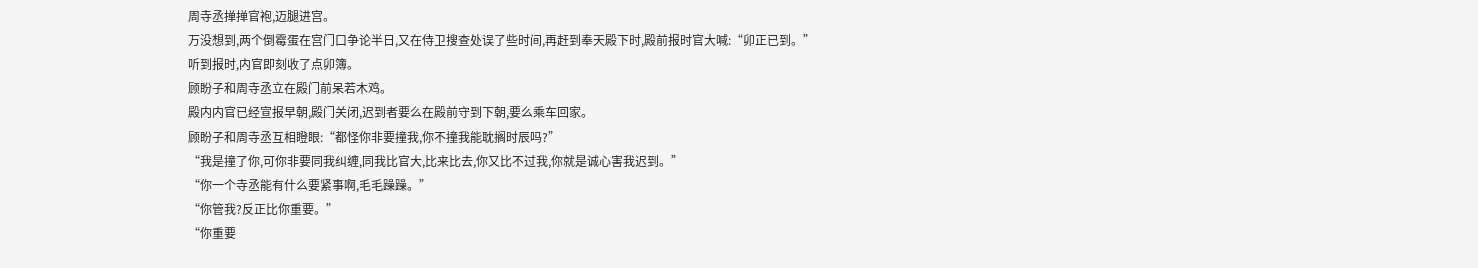周寺丞掸掸官袍,迈腿进宫。
万没想到,两个倒霉蛋在宫门口争论半日,又在侍卫搜查处误了些时间,再赶到奉天殿下时,殿前报时官大喊:“卯正已到。”
听到报时,内官即刻收了点卯簿。
顾盼子和周寺丞立在殿门前呆若木鸡。
殿内内官已经宣报早朝,殿门关闭,迟到者要么在殿前守到下朝,要么乘车回家。
顾盼子和周寺丞互相瞪眼:“都怪你非要撞我,你不撞我能耽搁时辰吗?”
“我是撞了你,可你非要同我纠缠,同我比官大,比来比去,你又比不过我,你就是诚心害我迟到。”
“你一个寺丞能有什么要紧事啊,毛毛躁躁。”
“你管我?反正比你重要。”
“你重要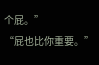个屁。”
“屁也比你重要。”